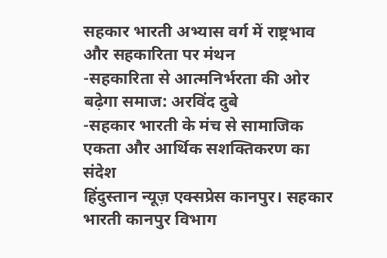सहकार भारती अभ्यास वर्ग में राष्ट्रभाव और सहकारिता पर मंथन
-सहकारिता से आत्मनिर्भरता की ओर बढ़ेगा समाज: अरविंद दुबे
-सहकार भारती के मंच से सामाजिक एकता और आर्थिक सशक्तिकरण का संदेश
हिंदुस्तान न्यूज़ एक्सप्रेस कानपुर। सहकार भारती कानपुर विभाग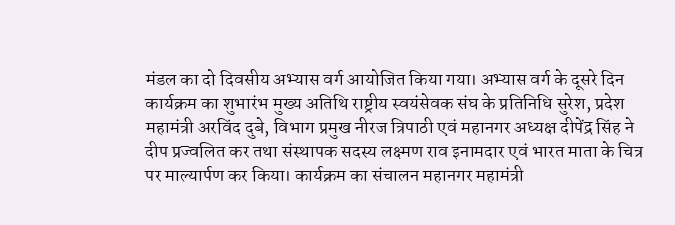मंडल का दो दिवसीय अभ्यास वर्ग आयोजित किया गया। अभ्यास वर्ग के दूसरे दिन कार्यक्रम का शुभारंभ मुख्य अतिथि राष्ट्रीय स्वयंसेवक संघ के प्रतिनिधि सुरेश, प्रदेश महामंत्री अरविंद दुबे, विभाग प्रमुख नीरज त्रिपाठी एवं महानगर अध्यक्ष दीपेंद्र सिंह ने दीप प्रज्वलित कर तथा संस्थापक सदस्य लक्ष्मण राव इनामदार एवं भारत माता के चित्र पर माल्यार्पण कर किया। कार्यक्रम का संचालन महानगर महामंत्री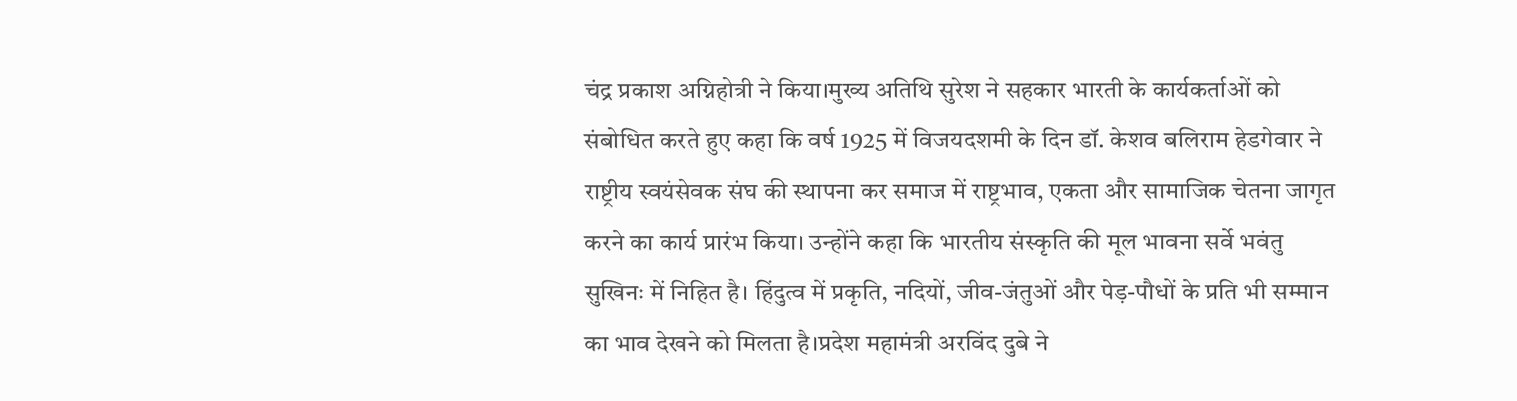चंद्र प्रकाश अग्निहोत्री ने किया।मुख्य अतिथि सुरेश ने सहकार भारती के कार्यकर्ताओं को संबोधित करते हुए कहा कि वर्ष 1925 में विजयदशमी के दिन डॉ. केशव बलिराम हेडगेवार ने राष्ट्रीय स्वयंसेवक संघ की स्थापना कर समाज में राष्ट्रभाव, एकता और सामाजिक चेतना जागृत करने का कार्य प्रारंभ किया। उन्होंने कहा कि भारतीय संस्कृति की मूल भावना सर्वे भवंतु सुखिनः में निहित है। हिंदुत्व में प्रकृति, नदियों, जीव-जंतुओं और पेड़-पौधों के प्रति भी सम्मान का भाव देखने को मिलता है।प्रदेश महामंत्री अरविंद दुबे ने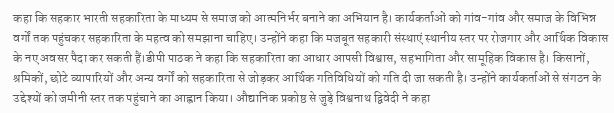कहा कि सहकार भारती सहकारिता के माध्यम से समाज को आत्मनिर्भर बनाने का अभियान है। कार्यकर्ताओं को गांव-गांव और समाज के विभिन्न वर्गों तक पहुंचकर सहकारिता के महत्व को समझाना चाहिए। उन्होंने कहा कि मजबूत सहकारी संस्थाएं स्थानीय स्तर पर रोजगार और आर्थिक विकास के नए अवसर पैदा कर सकती हैं।डीपी पाठक ने कहा कि सहकारिता का आधार आपसी विश्वास, सहभागिता और सामूहिक विकास है। किसानों, श्रमिकों, छोटे व्यापारियों और अन्य वर्गों को सहकारिता से जोड़कर आर्थिक गतिविधियों को गति दी जा सकती है। उन्होंने कार्यकर्ताओं से संगठन के उद्देश्यों को जमीनी स्तर तक पहुंचाने का आह्वान किया। औद्यानिक प्रकोष्ठ से जुड़े विश्वनाथ द्विवेदी ने कहा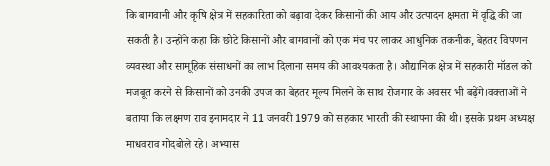कि बागवानी और कृषि क्षेत्र में सहकारिता को बढ़ावा देकर किसानों की आय और उत्पादन क्षमता में वृद्धि की जा सकती है। उन्होंने कहा कि छोटे किसानों और बागवानों को एक मंच पर लाकर आधुनिक तकनीक, बेहतर विपणन व्यवस्था और सामूहिक संसाधनों का लाभ दिलाना समय की आवश्यकता है। औद्यानिक क्षेत्र में सहकारी मॉडल को मजबूत करने से किसानों को उनकी उपज का बेहतर मूल्य मिलने के साथ रोजगार के अवसर भी बढ़ेंगे।वक्ताओं ने बताया कि लक्ष्मण राव इनामदार ने 11 जनवरी 1979 को सहकार भारती की स्थापना की थी। इसके प्रथम अध्यक्ष माधवराव गोदबोले रहे। अभ्यास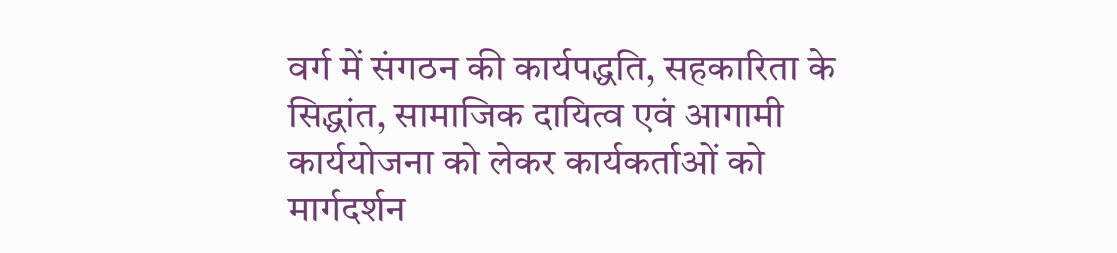वर्ग में संगठन की कार्यपद्धति, सहकारिता के सिद्धांत, सामाजिक दायित्व एवं आगामी कार्ययोजना को लेकर कार्यकर्ताओं को मार्गदर्शन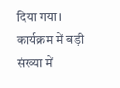दिया गया। कार्यक्रम में बड़ी संख्या में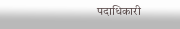पदाधिकारी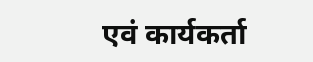एवं कार्यकर्ता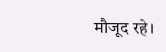मौजूद रहे।